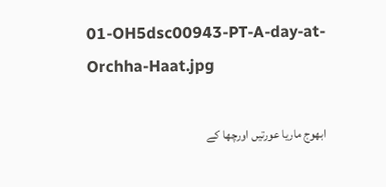01-OH5dsc00943-PT-A-day-at-Orchha-Haat.jpg

ابھوج ماریا عورتیں اورچھا کے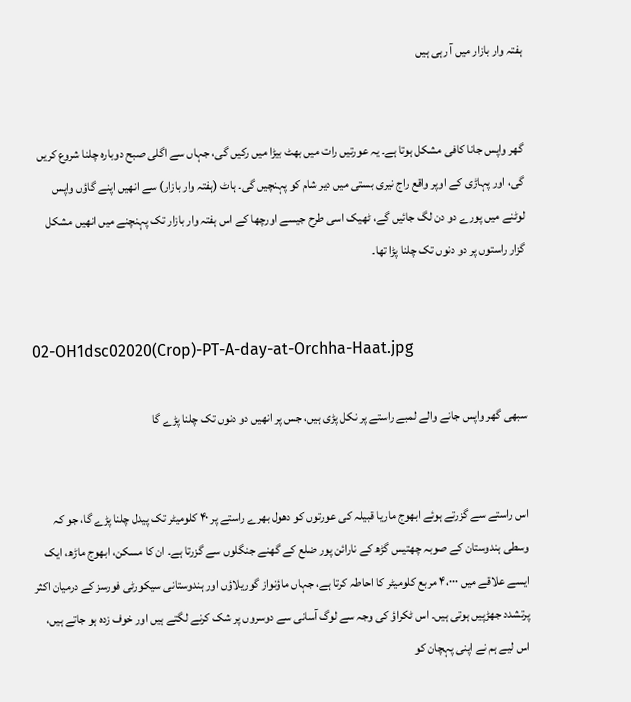ہفتہ وار بازار میں آ رہی ہیں


گھر واپس جانا کافی مشکل ہوتا ہے۔ یہ عورتیں رات میں بھٹ بیڑا میں رکیں گی، جہاں سے اگلی صبح دوبارہ چلنا شروع کریں گی، اور پہاڑی کے اوپر واقع راج نیری بستی میں دیر شام کو پہنچیں گی۔ ہاٹ (ہفتہ وار بازار) سے انھیں اپنے گاؤں واپس لوٹنے میں پورے دو دن لگ جائیں گے، ٹھیک اسی طرح جیسے اورچھا کے اس ہفتہ وار بازار تک پہنچنے میں انھیں مشکل گزار راستوں پر دو دنوں تک چلنا پڑا تھا۔


02-OH1dsc02020(Crop)-PT-A-day-at-Orchha-Haat.jpg

سبھی گھر واپس جانے والے لمبے راستے پر نکل پڑی ہیں، جس پر انھیں دو دنوں تک چلنا پڑے گا


اس راستے سے گزرتے ہوئے ابھوج ماریا قبیلہ کی عورتوں کو دھول بھرے راستے پر ۴۰ کلومیٹر تک پیدل چلنا پڑے گا، جو کہ وسطی ہندوستان کے صوبہ چھتیس گڑھ کے نارائن پور ضلع کے گھنے جنگلوں سے گزرتا ہے۔ ان کا مسکن، ابھوج ماڑھ، ایک ایسے علاقے میں ۴،۰۰۰ مربع کلومیٹر کا احاطہ کرتا ہے، جہاں ماؤنواز گوریلاؤں اور ہندوستانی سیکورٹی فورسز کے درمیان اکثر پرتشدد جھڑپیں ہوتی ہیں۔ اس ٹکراؤ کی وجہ سے لوگ آسانی سے دوسروں پر شک کرنے لگتے ہیں اور خوف زدہ ہو جاتے ہیں، اس لیے ہم نے اپنی پہچان کو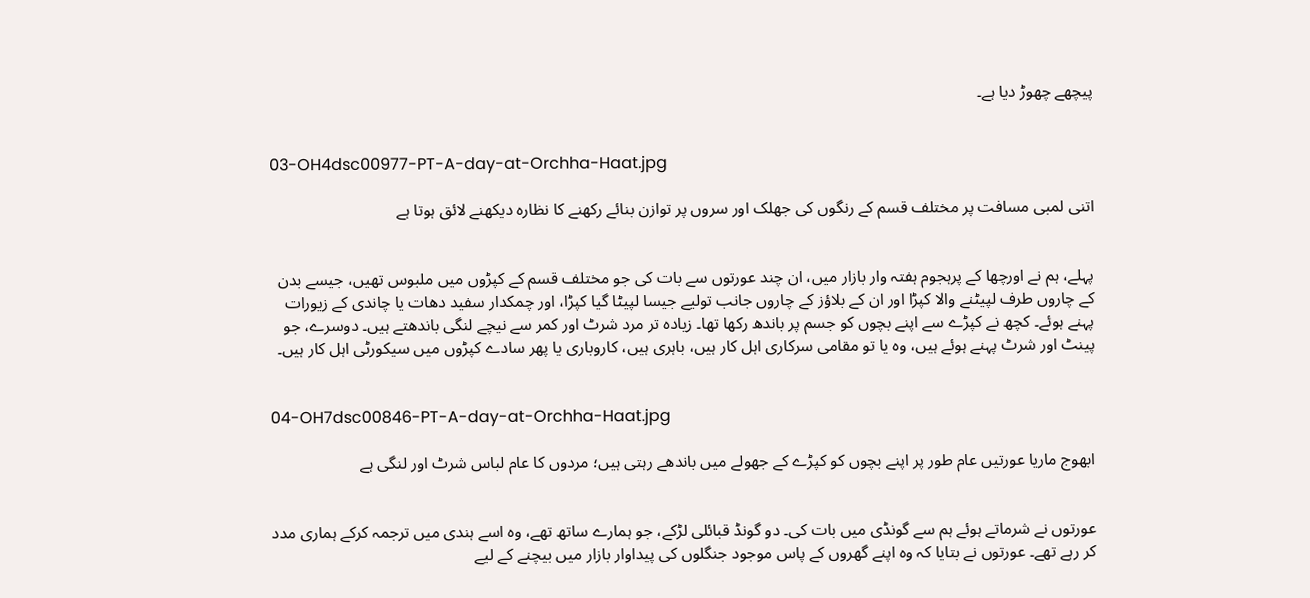پیچھے چھوڑ دیا ہے۔


03-OH4dsc00977-PT-A-day-at-Orchha-Haat.jpg

اتنی لمبی مسافت پر مختلف قسم کے رنگوں کی جھلک اور سروں پر توازن بنائے رکھنے کا نظارہ دیکھنے لائق ہوتا ہے


پہلے، ہم نے اورچھا کے پرہجوم ہفتہ وار بازار میں، ان چند عورتوں سے بات کی جو مختلف قسم کے کپڑوں میں ملبوس تھیں، جیسے بدن کے چاروں طرف لپیٹنے والا کپڑا اور ان کے بلاؤز کے چاروں جانب تولیے جیسا لپیٹا گیا کپڑا، اور چمکدار سفید دھات یا چاندی کے زیورات پہنے ہوئے۔ کچھ نے کپڑے سے اپنے بچوں کو جسم پر باندھ رکھا تھا۔ زیادہ تر مرد شرٹ اور کمر سے نیچے لنگی باندھتے ہیں۔ دوسرے، جو پینٹ اور شرٹ پہنے ہوئے ہیں، وہ یا تو مقامی سرکاری اہل کار ہیں، باہری ہیں، کاروباری یا پھر سادے کپڑوں میں سیکورٹی اہل کار ہیں۔


04-OH7dsc00846-PT-A-day-at-Orchha-Haat.jpg

ابھوج ماریا عورتیں عام طور پر اپنے بچوں کو کپڑے کے جھولے میں باندھے رہتی ہیں؛ مردوں کا عام لباس شرٹ اور لنگی ہے


عورتوں نے شرماتے ہوئے ہم سے گونڈی میں بات کی۔ دو گونڈ قبائلی لڑکے، جو ہمارے ساتھ تھے، وہ اسے ہندی میں ترجمہ کرکے ہماری مدد کر رہے تھے۔ عورتوں نے بتایا کہ وہ اپنے گھروں کے پاس موجود جنگلوں کی پیداوار بازار میں بیچنے کے لیے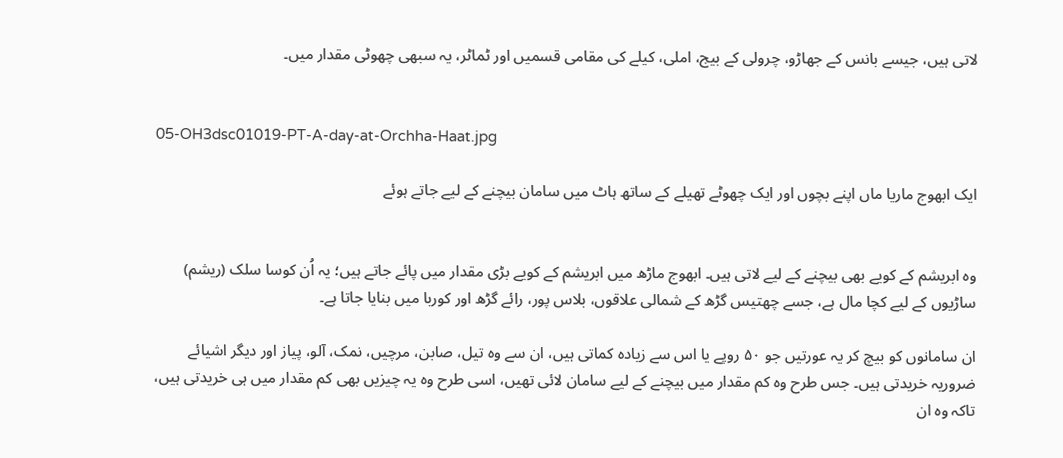لاتی ہیں، جیسے بانس کے جھاڑو، چرولی کے بیج، املی، کیلے کی مقامی قسمیں اور ٹماٹر، یہ سبھی چھوٹی مقدار میں۔


05-OH3dsc01019-PT-A-day-at-Orchha-Haat.jpg

ایک ابھوج ماریا ماں اپنے بچوں اور ایک چھوٹے تھیلے کے ساتھ ہاٹ میں سامان بیچنے کے لیے جاتے ہوئے


وہ ابریشم کے کویے بھی بیچنے کے لیے لاتی ہیں۔ ابھوج ماڑھ میں ابریشم کے کویے بڑی مقدار میں پائے جاتے ہیں؛ یہ اُن کوسا سلک (ریشم) ساڑیوں کے لیے کچا مال ہے، جسے چھتیس گڑھ کے شمالی علاقوں، بلاس پور، رائے گڑھ اور کوربا میں بنایا جاتا ہے۔

ان سامانوں کو بیچ کر یہ عورتیں جو ۵۰ روپے یا اس سے زیادہ کماتی ہیں، ان سے وہ تیل، صابن، مرچیں، نمک، آلو، پیاز اور دیگر اشیائے ضروریہ خریدتی ہیں۔ جس طرح وہ کم مقدار میں بیچنے کے لیے سامان لائی تھیں، اسی طرح وہ یہ چیزیں بھی کم مقدار میں ہی خریدتی ہیں، تاکہ وہ ان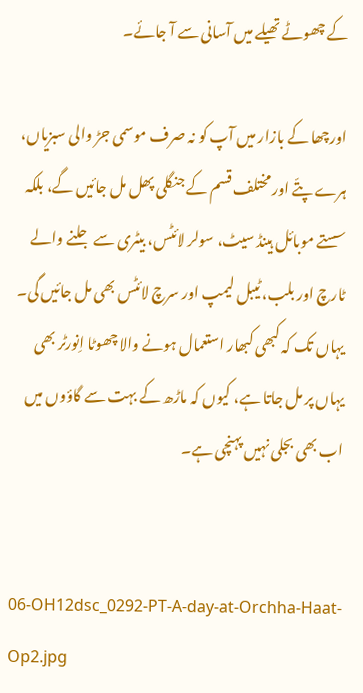کے چھوٹے تھیلے میں آسانی سے آ جائے۔

اورچھا کے بازار میں آپ کو نہ صرف موسمی جڑ والی سبزیاں، ہرے پتّے اور مختلف قسم کے جنگلی پھل مل جائیں گے، بلکہ سستے موبائل ہینڈ سیٹ، سولر لائٹس، بیٹری سے جلنے والے ٹارچ اور بلب، ٹیبل لیمپ اور سرچ لائٹس بھی مل جائیں گی۔ یہاں تک کہ کبھی کبھار استعمال ہونے والا چھوٹا اِنورٹر بھی یہاں پر مل جاتا ہے، کیوں کہ ماڑھ کے بہت سے گاؤوں میں اب بھی بجلی نہیں پہنچی ہے۔


06-OH12dsc_0292-PT-A-day-at-Orchha-Haat-Op2.jpg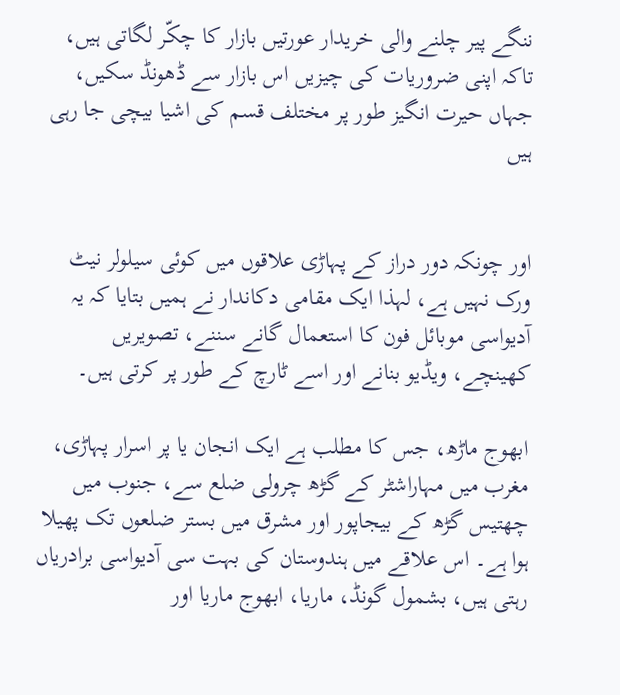ننگے پیر چلنے والی خریدار عورتیں بازار کا چکّر لگاتی ہیں، تاکہ اپنی ضروریات کی چیزیں اس بازار سے ڈھونڈ سکیں، جہاں حیرت انگیز طور پر مختلف قسم کی اشیا بیچی جا رہی ہیں


اور چونکہ دور دراز کے پہاڑی علاقوں میں کوئی سیلولر نیٹ ورک نہیں ہے، لہذا ایک مقامی دکاندار نے ہمیں بتایا کہ یہ آدیواسی موبائل فون کا استعمال گانے سننے، تصویریں کھینچے، ویڈیو بنانے اور اسے ٹارچ کے طور پر کرتی ہیں۔

ابھوج ماڑھ، جس کا مطلب ہے ایک انجان یا پر اسرار پہاڑی، مغرب میں مہاراشٹر کے گڑھ چرولی ضلع سے، جنوب میں چھتیس گڑھ کے بیجاپور اور مشرق میں بستر ضلعوں تک پھیلا ہوا ہے۔ اس علاقے میں ہندوستان کی بہت سی آدیواسی برادریاں رہتی ہیں، بشمول گونڈ، ماریا، ابھوج ماریا اور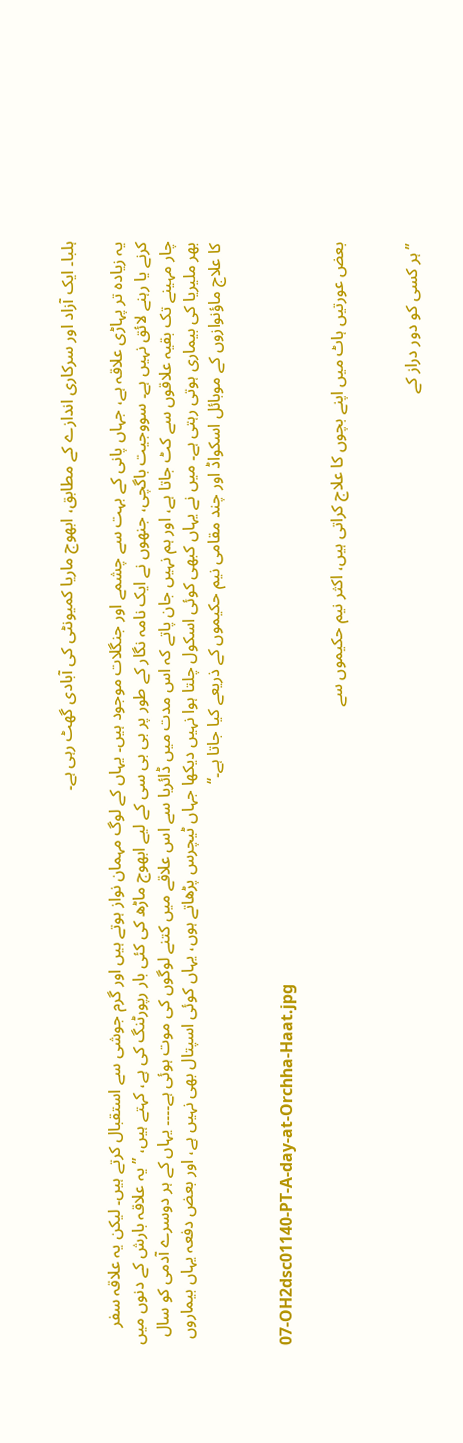ہلبا۔ ایک آزاد اور سرکاری اندازے کے مطابق، ابھوج ماریا کمیونٹی کی آبادی گھٹ رہی ہے۔

یہ زیادہ تر پہاڑی علاقہ ہے، جہاں پانی کے بہت سے چشمے اور جنگلات موجود ہیں۔ یہاں کے لوگ مہمان نواز ہوتے ہیں اور گرم جوشی سے استقبال کرتے ہیں۔ لیکن یہ علاقہ سفر کرنے یا رہنے لائق نہیں ہے۔ سووجیت باگچی، جنھوں نے ایک نامہ نگار کے طور پر بی بی سی کے لیے ابھوج ماڑھ کی کئی بار رپورٹنگ کی ہے، کہتے ہیں، ’’یہ علاقہ بارش کے دنوں میں چار مہینے تک بقیہ علاقوں سے کٹ جاتا ہے، اور ہم نہیں جان پاتے کہ اس مدت میں ڈائریا سے اس علاقے میں کتنے لوگوں کی موت ہوئی ہے۔۔۔۔ یہاں کے ہر دوسرے آدمی کو سال بھر ملیریا کی بیماری ہوتی رہتی ہے۔ میں نے یہاں کبھی کوئی اسکول چلتا ہوا نہیں دیکھا جہاں ٹیچرس پڑھاتے ہوں، یہاں کوئی اسپتال بھی نہیں ہے، اور بعض دفعہ یہاں بیماروں کا علاج ماؤنوازوں کے موبائل اسکواڈ اور چند مقامی نیم حکیموں کے ذریعے کیا جاتا ہے۔‘‘


07-OH2dsc01140-PT-A-day-at-Orchha-Haat.jpg

بعض عورتیں ہاٹ میں اپنے بچوں کا علاج کراتی ہیں، اکثر نیم حکیموں سے


’’ہر کسی کو دور دراز کے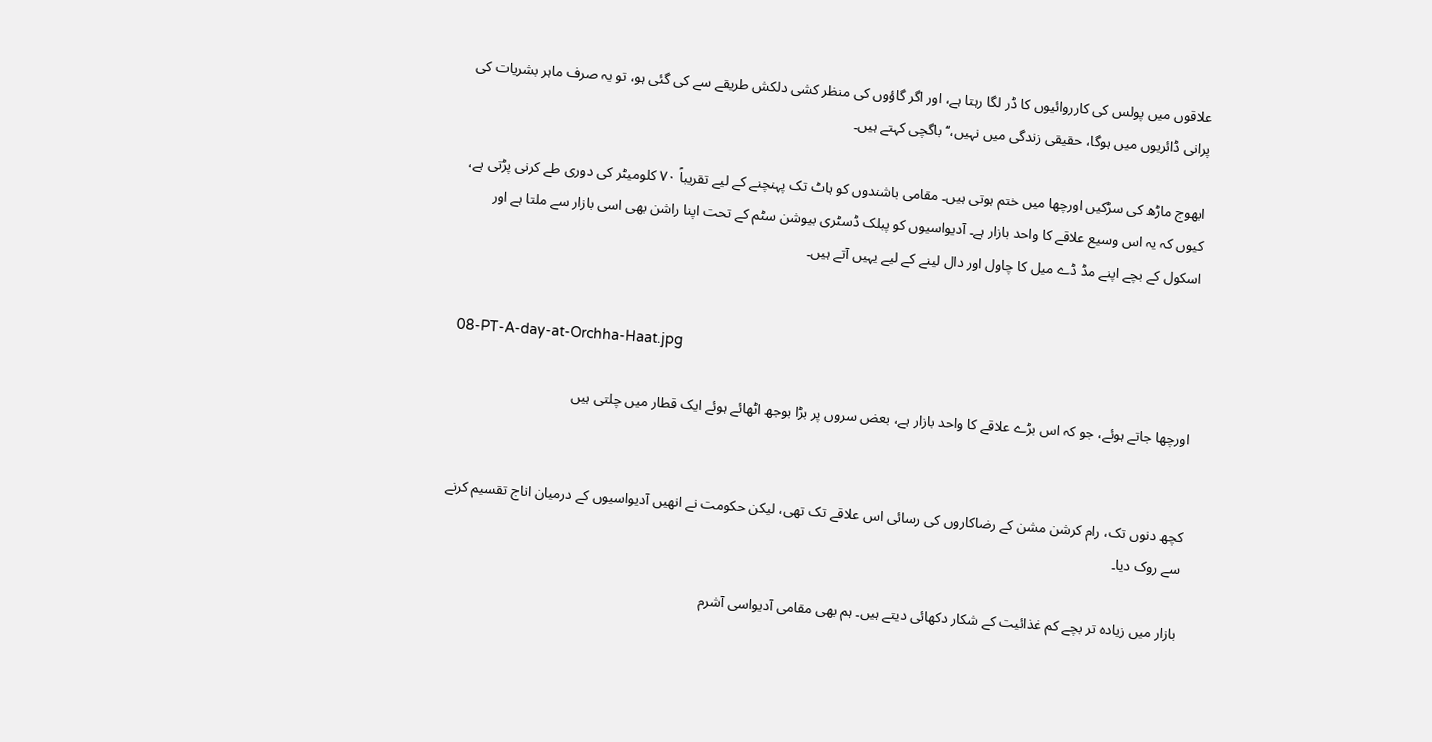علاقوں میں پولس کی کارروائیوں کا ڈر لگا رہتا ہے، اور اگر گاؤوں کی منظر کشی دلکش طریقے سے کی گئی ہو، تو یہ صرف ماہر بشریات کی پرانی ڈائریوں میں ہوگا، حقیقی زندگی میں نہیں،‘‘ باگچی کہتے ہیں۔

ابھوج ماڑھ کی سڑکیں اورچھا میں ختم ہوتی ہیں۔ مقامی باشندوں کو ہاٹ تک پہنچنے کے لیے تقریباً ۷۰ کلومیٹر کی دوری طے کرنی پڑتی ہے، کیوں کہ یہ اس وسیع علاقے کا واحد بازار ہے۔ آدیواسیوں کو پبلک ڈسٹری بیوشن سٹم کے تحت اپنا راشن بھی اسی بازار سے ملتا ہے اور اسکول کے بچے اپنے مڈ ڈے میل کا چاول اور دال لینے کے لیے یہیں آتے ہیں۔


08-PT-A-day-at-Orchha-Haat.jpg

اورچھا جاتے ہوئے، جو کہ اس بڑے علاقے کا واحد بازار ہے، بعض سروں پر بڑا بوجھ اٹھائے ہوئے ایک قطار میں چلتی ہیں


کچھ دنوں تک، رام کرشن مشن کے رضاکاروں کی رسائی اس علاقے تک تھی، لیکن حکومت نے انھیں آدیواسیوں کے درمیان اناج تقسیم کرنے سے روک دیا۔

بازار میں زیادہ تر بچے کم غذائیت کے شکار دکھائی دیتے ہیں۔ ہم بھی مقامی آدیواسی آشرم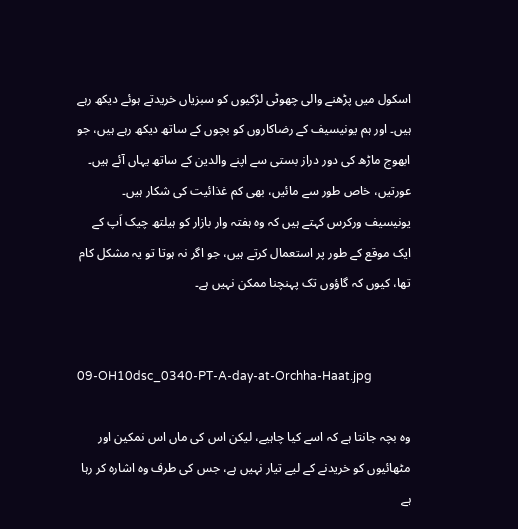اسکول میں پڑھنے والی چھوٹی لڑکیوں کو سبزیاں خریدتے ہوئے دیکھ رہے ہیں۔ اور ہم یونیسیف کے رضاکاروں کو بچوں کے ساتھ دیکھ رہے ہیں، جو ابھوج ماڑھ کی دور دراز بستی سے اپنے والدین کے ساتھ یہاں آئے ہیں۔ عورتیں، خاص طور سے مائیں، بھی کم غذائیت کی شکار ہیں۔ یونیسیف ورکرس کہتے ہیں کہ وہ ہفتہ وار بازار کو ہیلتھ چیک اَپ کے ایک موقع کے طور پر استعمال کرتے ہیں، جو اگر نہ ہوتا تو یہ مشکل کام تھا، کیوں کہ گاؤوں تک پہنچنا ممکن نہیں ہے۔


09-OH10dsc_0340-PT-A-day-at-Orchha-Haat.jpg

وہ بچہ جانتا ہے کہ اسے کیا چاہیے، لیکن اس کی ماں اس نمکین اور مٹھائیوں کو خریدنے کے لیے تیار نہیں ہے، جس کی طرف وہ اشارہ کر رہا ہے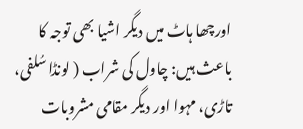اورچھا ہاٹ میں دیگر اشیا بھی توجہ کا باعث ہیں: چاول کی شراب ( لونڈا سُلفی، تاڑی، مہوا اور دیگر مقامی مشروبات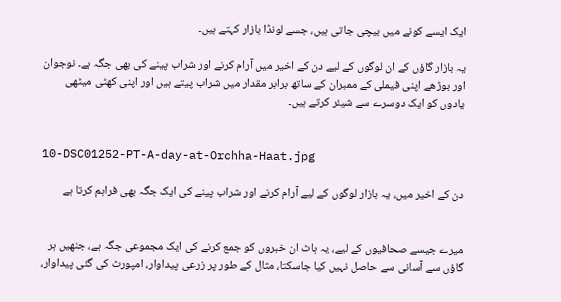ایک ایسے کونے میں بیچی جاتی ہیں، جسے لونڈا بازار کہتے ہیں۔

یہ بازار گاؤں کے ان لوگوں کے لیے دن کے اخیر میں آرام کرنے اور شراب پینے کی بھی جگہ ہے۔ نوجوان اور بوڑھے اپنی فیملی کے ممبران کے ساتھ برابر مقدار میں شراب پیتے ہیں اور اپنی کھٹی میٹھی یادوں کو ایک دوسرے سے شیئر کرتے ہیں۔


10-DSC01252-PT-A-day-at-Orchha-Haat.jpg

دن کے اخیر میں، یہ بازار لوگوں کے لیے آرام کرنے اور شراب پینے کی ایک جگہ بھی فراہم کرتا ہے


میرے جیسے صحافیوں کے لیے، یہ ہاٹ ان خبروں کو جمع کرنے کی ایک مجموعی جگہ ہے، جنھیں ہر گاؤں سے آسانی سے حاصل نہیں کیا جاسکتا، مثال کے طور پر زرعی پیداوار، امپورٹ کی گئی پیداوار،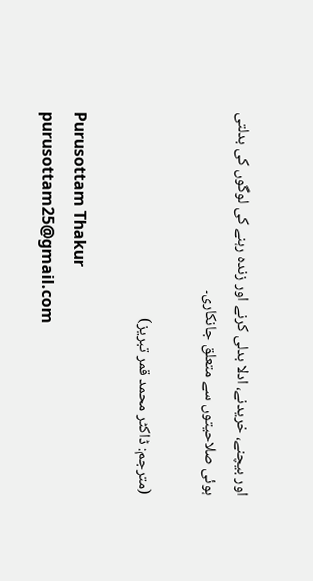اور بیچنے، خریدنے، ادلا بدلی کرنے اور زندہ رہنے کی لوگوں کی بدلتی ہوئی صلاحیتوں سے متعلق جانکاری۔

(مترجم: ڈاکٹر محمد قمر تبریز)

Purusottam Thakur
purusottam25@gmail.com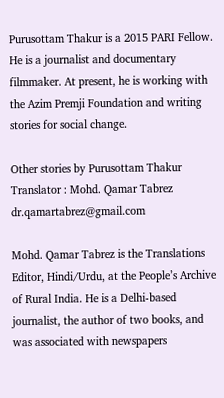Purusottam Thakur is a 2015 PARI Fellow. He is a journalist and documentary filmmaker. At present, he is working with the Azim Premji Foundation and writing stories for social change.

Other stories by Purusottam Thakur
Translator : Mohd. Qamar Tabrez
dr.qamartabrez@gmail.com

Mohd. Qamar Tabrez is the Translations Editor, Hindi/Urdu, at the People’s Archive of Rural India. He is a Delhi-based journalist, the author of two books, and was associated with newspapers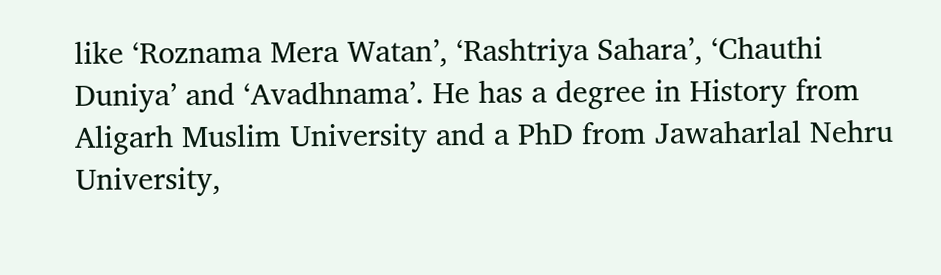like ‘Roznama Mera Watan’, ‘Rashtriya Sahara’, ‘Chauthi Duniya’ and ‘Avadhnama’. He has a degree in History from Aligarh Muslim University and a PhD from Jawaharlal Nehru University,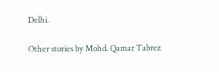Delhi.

Other stories by Mohd. Qamar Tabrez